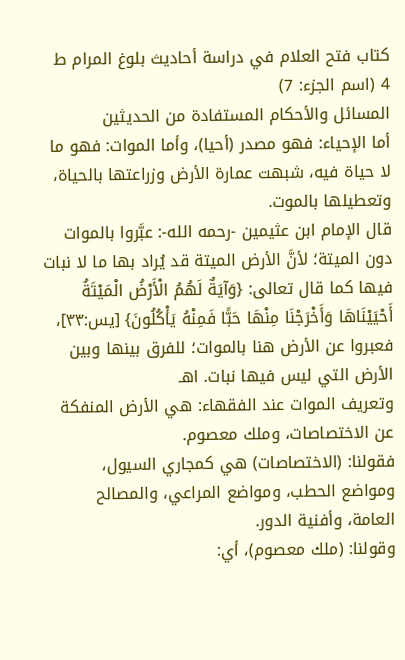كتاب فتح العلام في دراسة أحاديث بلوغ المرام ط 4 (اسم الجزء: 7)
المسائل والأحكام المستفادة من الحديثين
أما الإحياء: فهو مصدر (أحيا)، وأما الموات: فهو ما لا حياة فيه، شبهت عمارة الأرض وزراعتها بالحياة، وتعطيلها بالموت.
قال الإمام ابن عثيمين -رحمه الله-: عبَّروا بالموات دون الميتة؛ لأنَّ الأرض الميتة قد يُراد بها ما لا نبات فيها كما قال تعالى: {وَآيَةٌ لَهُمُ الْأَرْضُ الْمَيْتَةُ أَحْيَيْنَاهَا وَأَخْرَجْنَا مِنْهَا حَبًّا فَمِنْهُ يَأْكُلُونَ} [يس:٣٣]، فعبروا عن الأرض هنا بالموات؛ للفرق بينها وبين الأرض التي ليس فيها نبات. اهـ
وتعريف الموات عند الفقهاء: هي الأرض المنفكة عن الاختصاصات، وملك معصوم.
فقولنا: (الاختصاصات) هي كمجاري السيول، ومواضع الحطب، ومواضع المراعي، والمصالح العامة، وأفنية الدور.
وقولنا: (ملك معصوم)، أي: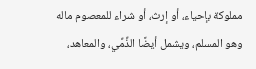مملوكة بإحياء، أو إرث، أو شراء للمعصوم ماله وهو المسلم، ويشمل أيضًا الذِّمِّي، والمعاهد،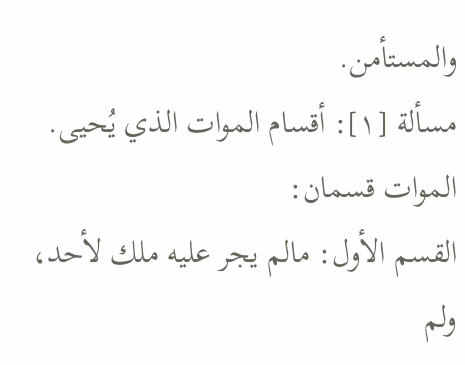والمستأمن.
مسألة [١]: أقسام الموات الذي يُحيى.
الموات قسمان:
القسم الأول: مالم يجر عليه ملك لأحد، ولم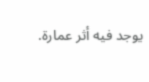يوجد فيه أثر عمارة.